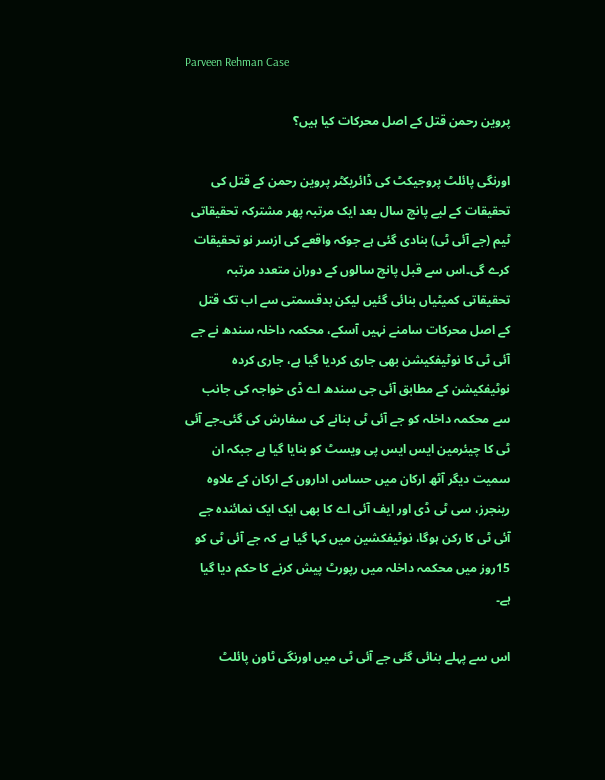Parveen Rehman Case

پروین رحمن قتل کے اصل محرکات کیا ہیں؟

اورنگی پائلٹ پروجیکٹ کی ڈائریکٹر پروین رحمن کے قتل کی تحقیقات کے لیے پانچ سال بعد ایک مرتبہ پھر مشترکہ تحقیقاتی ٹیم (جے آئی ٹی) بنادی گئی ہے جوکہ واقعے کی ازسر نو تحقیقات کرے گی۔اس سے قبل پانچ سالوں کے دوران متعدد مرتبہ تحقیقاتی کمیٹیاں بنائی گئیں لیکن بدقسمتی سے اب تک قتل کے اصل محرکات سامنے نہیں آسکے، محکمہ داخلہ سندھ نے جے آئی ٹی کا نوٹیفکیشن بھی جاری کردیا گیا ہے، جاری کردہ نوٹیفکیشن کے مطابق آئی جی سندھ اے ڈی خواجہ کی جانب سے محکمہ داخلہ کو جے آئی ٹی بنانے کی سفارش کی گئی۔جے آئی ٹی کا چیئرمین ایس ایس پی ویسٹ کو بنایا گیا ہے جبکہ ان سمیت دیگر آٹھ ارکان میں حساس اداروں کے ارکان کے علاوہ رینجرز، سی ٹی ڈی اور ایف آئی اے کا بھی ایک ایک نمائندہ جے آئی ٹی کا رکن ہوگا، نوٹیفکشین میں کہا گیا ہے کہ جے آئی ٹی کو 15روز میں محکمہ داخلہ میں رپورٹ پیش کرنے کا حکم دیا گیا ہے۔

اس سے پہلے بنائی گئی جے آئی ٹی میں اورنگی ٹاون پائلٹ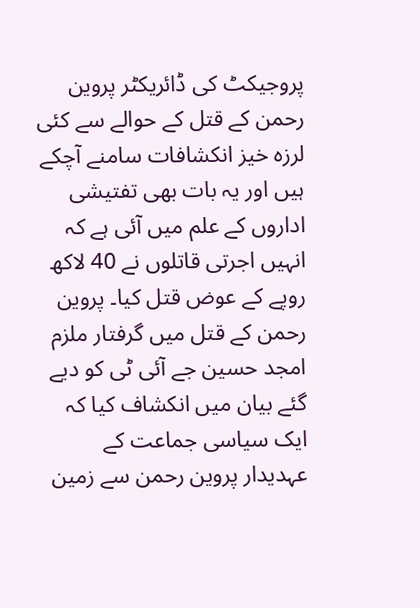پروجیکٹ کی ڈائریکٹر پروین رحمن کے قتل کے حوالے سے کئی لرزہ خیز انکشافات سامنے آچکے ہیں اور یہ بات بھی تفتیشی اداروں کے علم میں آئی ہے کہ انہیں اجرتی قاتلوں نے 40 لاکھ روپے کے عوض قتل کیا۔ پروین رحمن کے قتل میں گرفتار ملزم امجد حسین جے آئی ٹی کو دیے گئے بیان میں انکشاف کیا کہ ایک سیاسی جماعت کے عہدیدار پروین رحمن سے زمین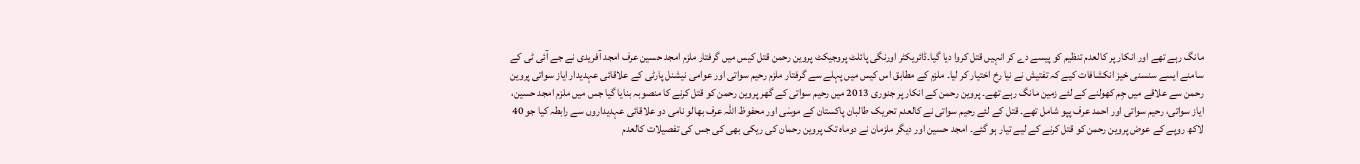مانگ رہے تھے اور انکار پر کالعدم تنظیم کو پیسے دے کر انہیں قتل کروا دیا گیا۔ڈائریکٹر اورنگی پائلٹ پروجیکٹ پروین رحمن قتل کیس میں گرفتار ملزم امجد حسین عرف امجد آفریدی نے جے آئی ٹی کے سامنے ایسے سنسنی خیز انکشافات کیے کہ تفتیش نے نیا رخ اختیار کر لیا۔ ملزم کے مطابق اس کیس میں پہلے سے گرفتار ملزم رحیم سواتی اور عوامی نیشنل پارٹی کے علاقائی عہدیدار ایاز سواتی پروین رحمن سے علاقے میں جِم کھولنے کے لئے زمین مانگ رہے تھے۔ پروین رحمن کے انکار پر جنوری 2013 میں رحیم سواتی کے گھر پروین رحمن کو قتل کرنے کا منصوبہ بنایا گیا جس میں ملزم امجد حسین، ایاز سواتی، رحیم سواتی اور احمد عرف پپو شامل تھے۔ قتل کے لئے رحیم سواتی نے کالعدم تحریک طالبان پاکستان کے موسٰی اور محفوظ اللہ عرف بھالو نامی دو علاقائی عہدیداروں سے رابطہ کیا جو 40 لاکھ روپے کے عوض پروین رحمن کو قتل کرنے کے لیے تیار ہو گئے۔ امجد حسین اور دیگر ملزمان نے دوماہ تک پروین رحمان کی ریکی بھی کی جس کی تفصیلات کالعدم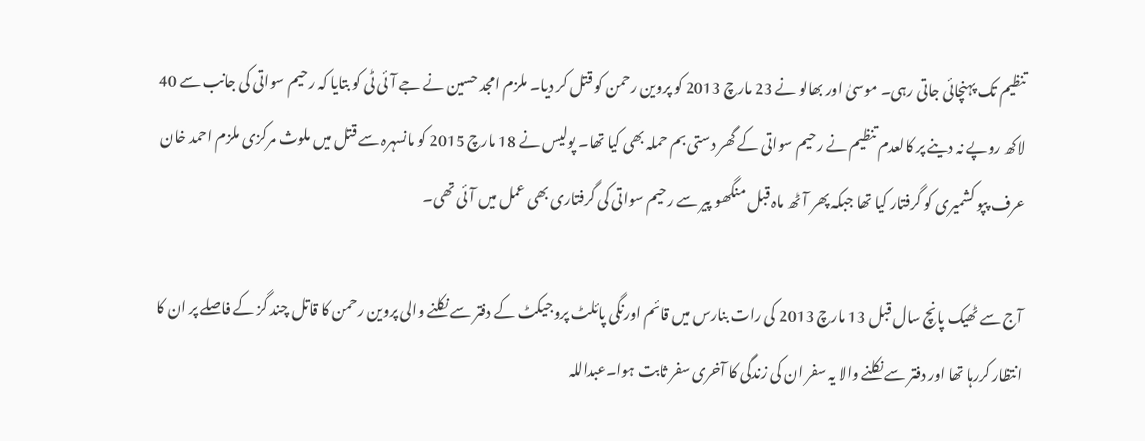تنظیم تک پہنچائی جاتی رہی۔ موسیٰ اور بھالو نے 23 مارچ 2013 کو پروین رحمن کو قتل کر دیا۔ ملزم امجد حسین نے جے آئی ٹی کو بتایا کہ رحیم سواتی کی جانب سے 40 لاکھ روپے نہ دینے پر کالعدم تنظیم نے رحیم سواتی کے گھر دستی بم حملہ بھی کیا تھا۔ پولیس نے 18 مارچ 2015 کو مانسہرہ سے قتل میں ملوث مرکزی ملزم احمد خان عرف پپو کشمیری کو گرفتار کیا تھا جبکہ پھر آٹھ ماہ قبل منگھو پیر سے رحیم سواتی کی گرفتاری بھی عمل میں آئی تھی۔

آج سے ٹھیک پانچ سال قبل 13 مارچ 2013 کی رات بنارس میں قائم اورنگی پائلٹ پروجیکٹ کے دفتر سے نکلنے والی پروین رحمن کا قاتل چند گز کے فاصلے پر ان کا انتظار کررہا تھا اور دفتر سے نکلنے والا یہ سفر ان کی زندگی کا آخری سفر ثابت ہوا۔عبداللہ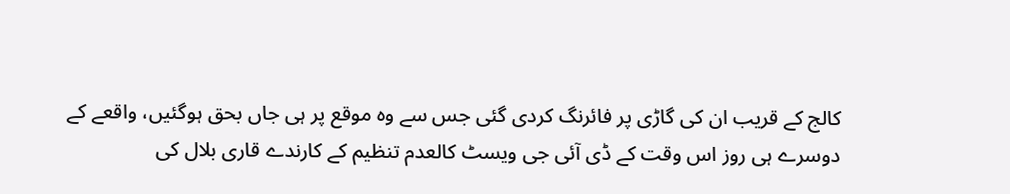کالج کے قریب ان کی گاڑی پر فائرنگ کردی گئی جس سے وہ موقع پر ہی جاں بحق ہوگئیں، واقعے کے دوسرے ہی روز اس وقت کے ڈی آئی جی ویسٹ کالعدم تنظیم کے کارندے قاری بلال کی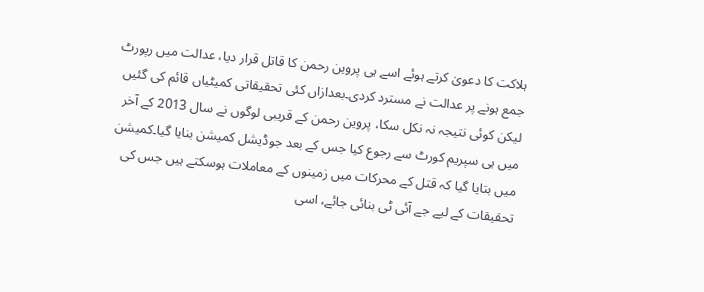ہلاکت کا دعویٰ کرتے ہوئے اسے ہی پروین رحمن کا قاتل قرار دیا، عدالت میں رپورٹ جمع ہونے پر عدالت نے مسترد کردی۔بعدازاں کئی تحقیقاتی کمیٹیاں قائم کی گئیں لیکن کوئی نتیجہ نہ نکل سکا، پروین رحمن کے قریبی لوگوں نے سال 2013 کے آخر میں ہی سپریم کورٹ سے رجوع کیا جس کے بعد جوڈیشل کمیشن بنایا گیا۔کمیشن میں بتایا گیا کہ قتل کے محرکات میں زمینوں کے معاملات ہوسکتے ہیں جس کی تحقیقات کے لیے جے آئی ٹی بنائی جائے، اسی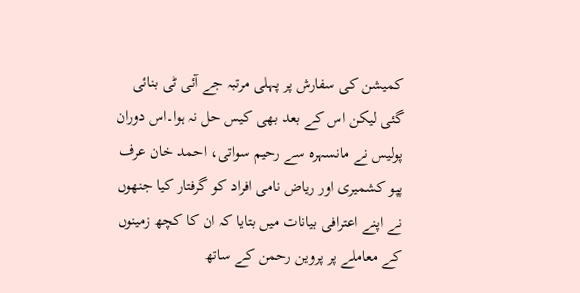کمیشن کی سفارش پر پہلی مرتبہ جے آئی ٹی بنائی گئی لیکن اس کے بعد بھی کیس حل نہ ہوا۔اس دوران پولیس نے مانسہرہ سے رحیم سواتی، احمد خان عرف پپو کشمیری اور ریاض نامی افراد کو گرفتار کیا جنھوں نے اپنے اعترافی بیانات میں بتایا کہ ان کا کچھ زمینوں کے معاملے پر پروین رحمن کے ساتھ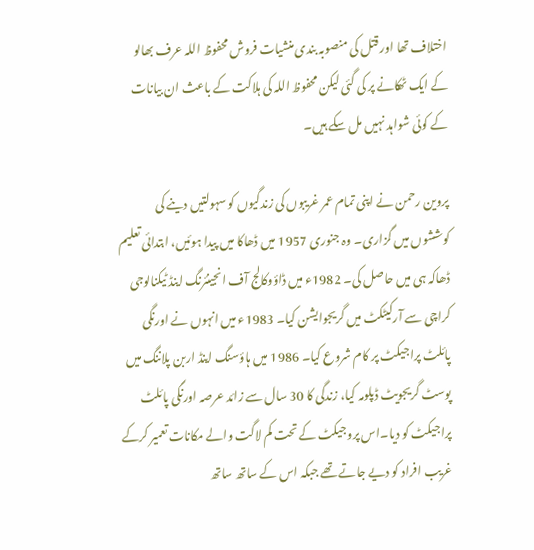اختلاف تھا اور قتل کی منصوبہ بندی منشیات فروش محفوظ اللہ عرف بھالو کے ایک ٹھکانے پر کی گئی لیکن محفوظ اللہ کی ہلاکت کے باعث ان بیانات کے کوئی شواہد نہیں مل سکے ہیں۔

پروین رحمن نے اپنی تمام عمر غریبوں کی زندگیوں کو سہولتیں دینے کی کوششوں میں گزاری۔ وہ جنوری 1957 میں ڈھاکا میں پیدا ہوئیں، ابتدائی تعلیم ڈھاکہ ہی میں حاصل کی۔ 1982ء میں ڈاؤوکالج آف انجینئرنگ اینڈ ٹیکنالوجی کراچی سے آرکیٹکٹ میں گریجوایشن کیا۔ 1983ء میں انہوں نے اورنگی پائلٹ پراجیکٹ پر کام شروع کیا۔ 1986 میں ہاؤسنگ اینڈ اربن پلاننگ میں پوسٹ گریجویٹ ڈپلومہ کیا، زندگی کا 30 سال سے زائد عرصہ اورنگی پائلٹ پراجیکٹ کو دیا۔اس پروجیکٹ کے تحت کم لاگت والے مکانات تعمیر کرکے غریب افراد کو دیے جاتے تھے جبکہ اس کے ساتھ ساتھ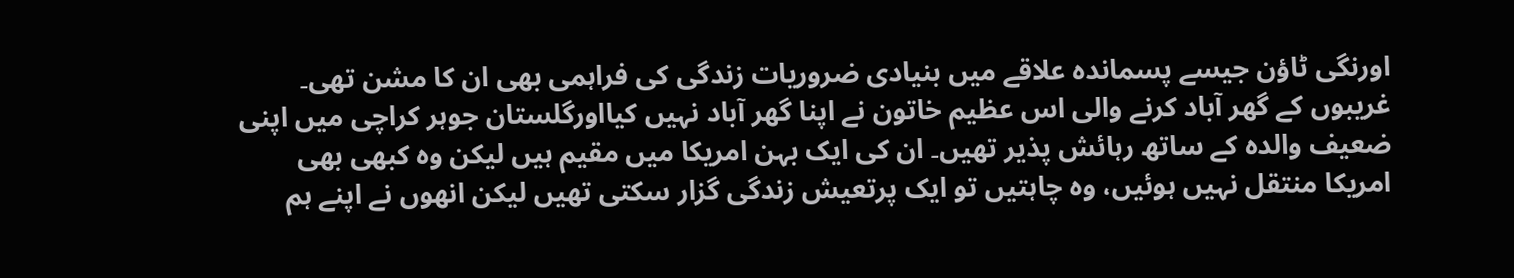اورنگی ٹاؤن جیسے پسماندہ علاقے میں بنیادی ضروریات زندگی کی فراہمی بھی ان کا مشن تھی۔ غریبوں کے گھر آباد کرنے والی اس عظیم خاتون نے اپنا گھر آباد نہیں کیااورگلستان جوہر کراچی میں اپنی ضعیف والدہ کے ساتھ رہائش پذیر تھیں۔ ان کی ایک بہن امریکا میں مقیم ہیں لیکن وہ کبھی بھی امریکا منتقل نہیں ہوئیں، وہ چاہتیں تو ایک پرتعیش زندگی گزار سکتی تھیں لیکن انھوں نے اپنے ہم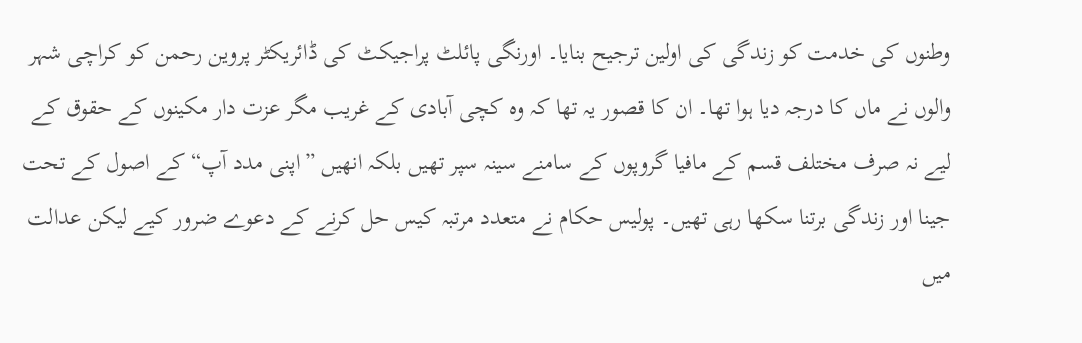وطنوں کی خدمت کو زندگی کی اولین ترجیح بنایا۔ اورنگی پائلٹ پراجیکٹ کی ڈائریکٹر پروین رحمن کو کراچی شہر والوں نے ماں کا درجہ دیا ہوا تھا۔ ان کا قصور یہ تھا کہ وہ کچی آبادی کے غریب مگر عزت دار مکینوں کے حقوق کے لیے نہ صرف مختلف قسم کے مافیا گروپوں کے سامنے سینہ سپر تھیں بلکہ انھیں ”اپنی مدد آپ“ کے اصول کے تحت جینا اور زندگی برتنا سکھا رہی تھیں۔ پولیس حکام نے متعدد مرتبہ کیس حل کرنے کے دعوے ضرور کیے لیکن عدالت میں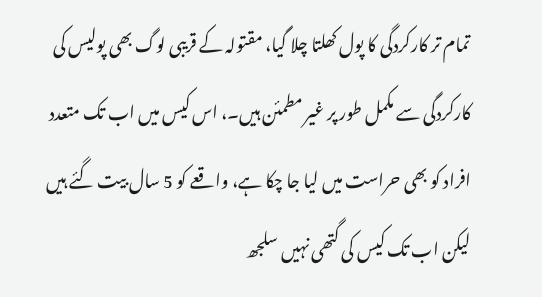تمام تر کارکردگی کا پول کھلتا چلا گیا، مقتولہ کے قریبی لوگ بھی پولیس کی کارکردگی سے مکمل طور پر غیر مطمئن ہیں۔، اس کیس میں اب تک متعدد افراد کو بھی حراست میں لیا جا چکا ہے، واقعے کو 5 سال بیت گئے ہیں لیکن اب تک کیس کی گتھی نہیں سلجھ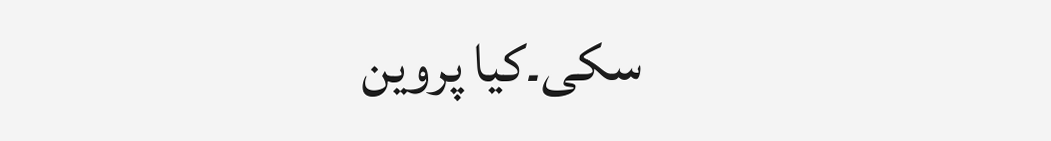سکی۔کیا پروین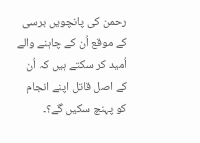رحمن کی پانچویں برسی کے موقع اُن کے چاہنے والے اُمید کر سکتے ہیں کہ اُن کے اصل قاتل اپنے انجام کو پہنچ سکیں گے؟۔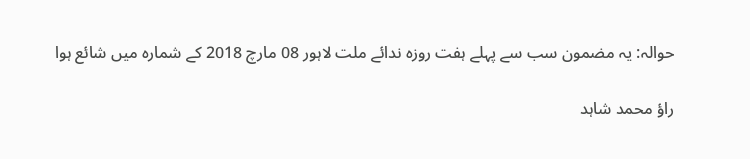حوالہ: یہ مضمون سب سے پہلے ہفت روزہ ندائے ملت لاہور 08 مارچ 2018 کے شمارہ میں شائع ہوا

راؤ محمد شاہد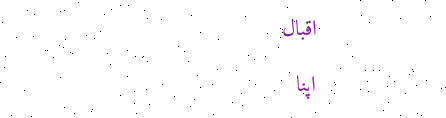اقبال

اپنا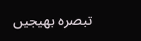تبصرہ بھیجیں